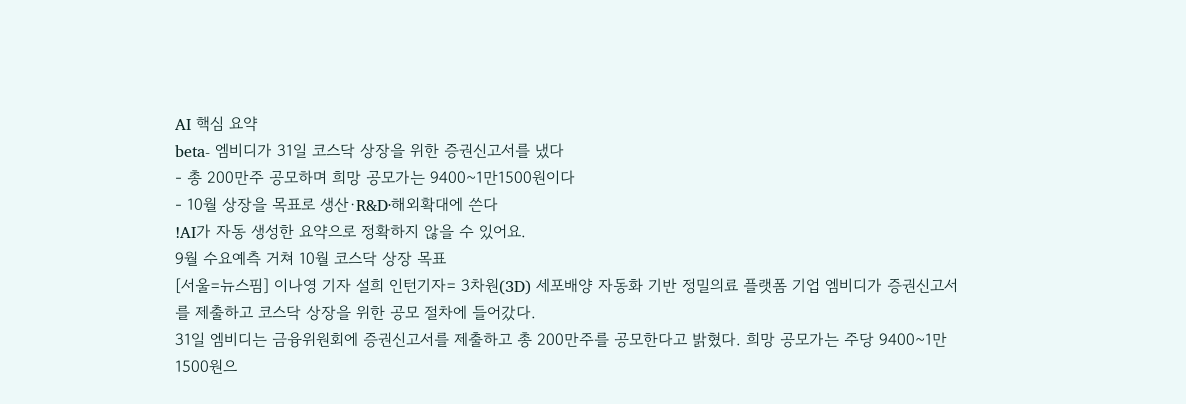AI 핵심 요약
beta- 엠비디가 31일 코스닥 상장을 위한 증권신고서를 냈다
- 총 200만주 공모하며 희망 공모가는 9400~1만1500원이다
- 10월 상장을 목표로 생산·R&D·해외확대에 쓴다
!AI가 자동 생성한 요약으로 정확하지 않을 수 있어요.
9월 수요예측 거쳐 10월 코스닥 상장 목표
[서울=뉴스핌] 이나영 기자 설희 인턴기자= 3차원(3D) 세포배양 자동화 기반 정밀의료 플랫폼 기업 엠비디가 증권신고서를 제출하고 코스닥 상장을 위한 공모 절차에 들어갔다.
31일 엠비디는 금융위원회에 증권신고서를 제출하고 총 200만주를 공모한다고 밝혔다. 희망 공모가는 주당 9400~1만1500원으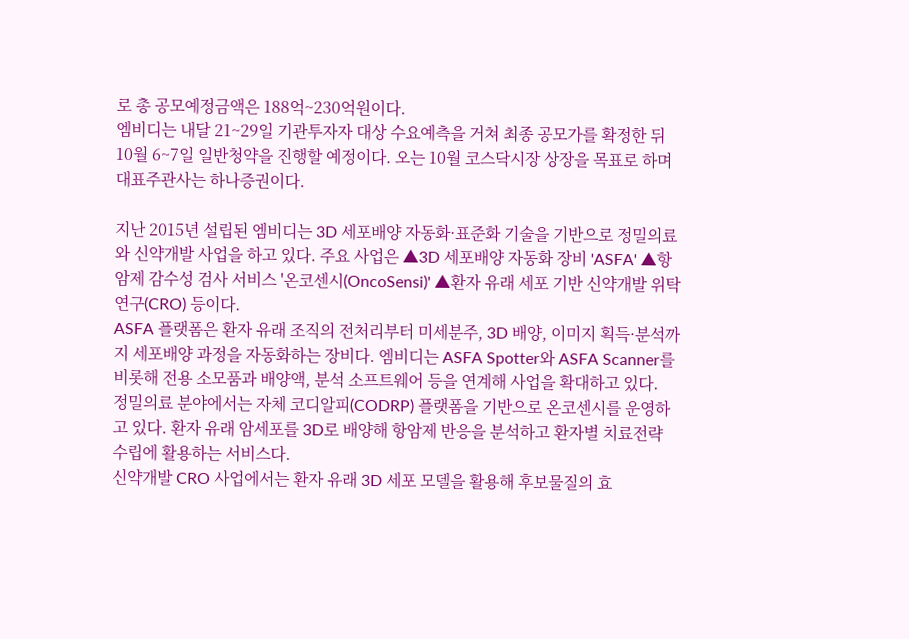로 총 공모예정금액은 188억~230억원이다.
엠비디는 내달 21~29일 기관투자자 대상 수요예측을 거쳐 최종 공모가를 확정한 뒤 10월 6~7일 일반청약을 진행할 예정이다. 오는 10월 코스닥시장 상장을 목표로 하며 대표주관사는 하나증권이다.

지난 2015년 설립된 엠비디는 3D 세포배양 자동화·표준화 기술을 기반으로 정밀의료와 신약개발 사업을 하고 있다. 주요 사업은 ▲3D 세포배양 자동화 장비 'ASFA' ▲항암제 감수성 검사 서비스 '온코센시(OncoSensi)' ▲환자 유래 세포 기반 신약개발 위탁연구(CRO) 등이다.
ASFA 플랫폼은 환자 유래 조직의 전처리부터 미세분주, 3D 배양, 이미지 획득·분석까지 세포배양 과정을 자동화하는 장비다. 엠비디는 ASFA Spotter와 ASFA Scanner를 비롯해 전용 소모품과 배양액, 분석 소프트웨어 등을 연계해 사업을 확대하고 있다.
정밀의료 분야에서는 자체 코디알피(CODRP) 플랫폼을 기반으로 온코센시를 운영하고 있다. 환자 유래 암세포를 3D로 배양해 항암제 반응을 분석하고 환자별 치료전략 수립에 활용하는 서비스다.
신약개발 CRO 사업에서는 환자 유래 3D 세포 모델을 활용해 후보물질의 효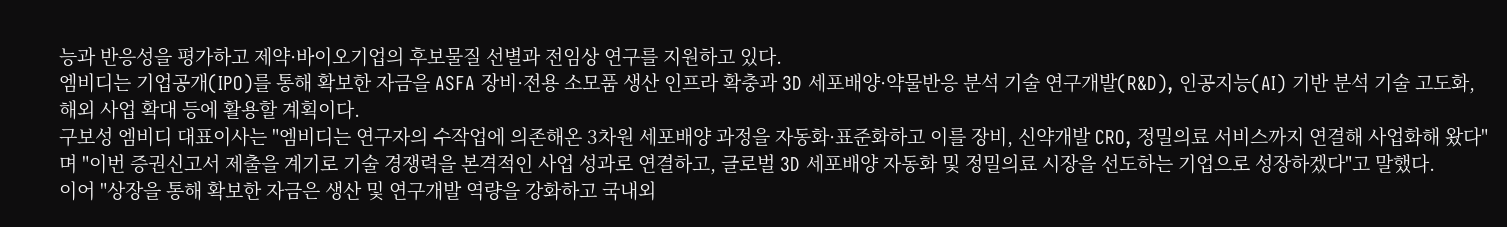능과 반응성을 평가하고 제약·바이오기업의 후보물질 선별과 전임상 연구를 지원하고 있다.
엠비디는 기업공개(IPO)를 통해 확보한 자금을 ASFA 장비·전용 소모품 생산 인프라 확충과 3D 세포배양·약물반응 분석 기술 연구개발(R&D), 인공지능(AI) 기반 분석 기술 고도화, 해외 사업 확대 등에 활용할 계획이다.
구보성 엠비디 대표이사는 "엠비디는 연구자의 수작업에 의존해온 3차원 세포배양 과정을 자동화·표준화하고 이를 장비, 신약개발 CRO, 정밀의료 서비스까지 연결해 사업화해 왔다"며 "이번 증권신고서 제출을 계기로 기술 경쟁력을 본격적인 사업 성과로 연결하고, 글로벌 3D 세포배양 자동화 및 정밀의료 시장을 선도하는 기업으로 성장하겠다"고 말했다.
이어 "상장을 통해 확보한 자금은 생산 및 연구개발 역량을 강화하고 국내외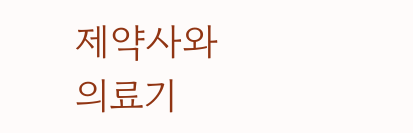제약사와 의료기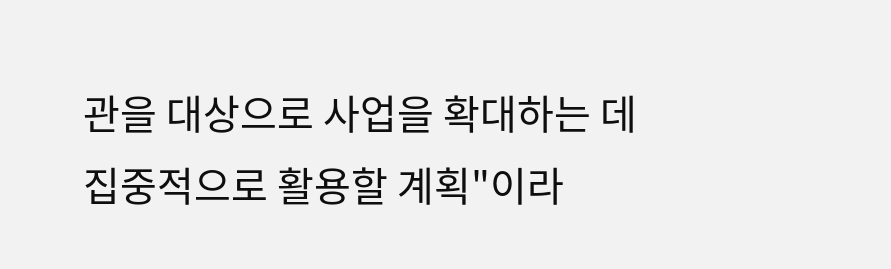관을 대상으로 사업을 확대하는 데 집중적으로 활용할 계획"이라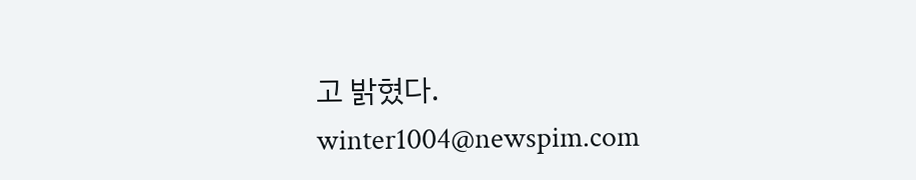고 밝혔다.
winter1004@newspim.com